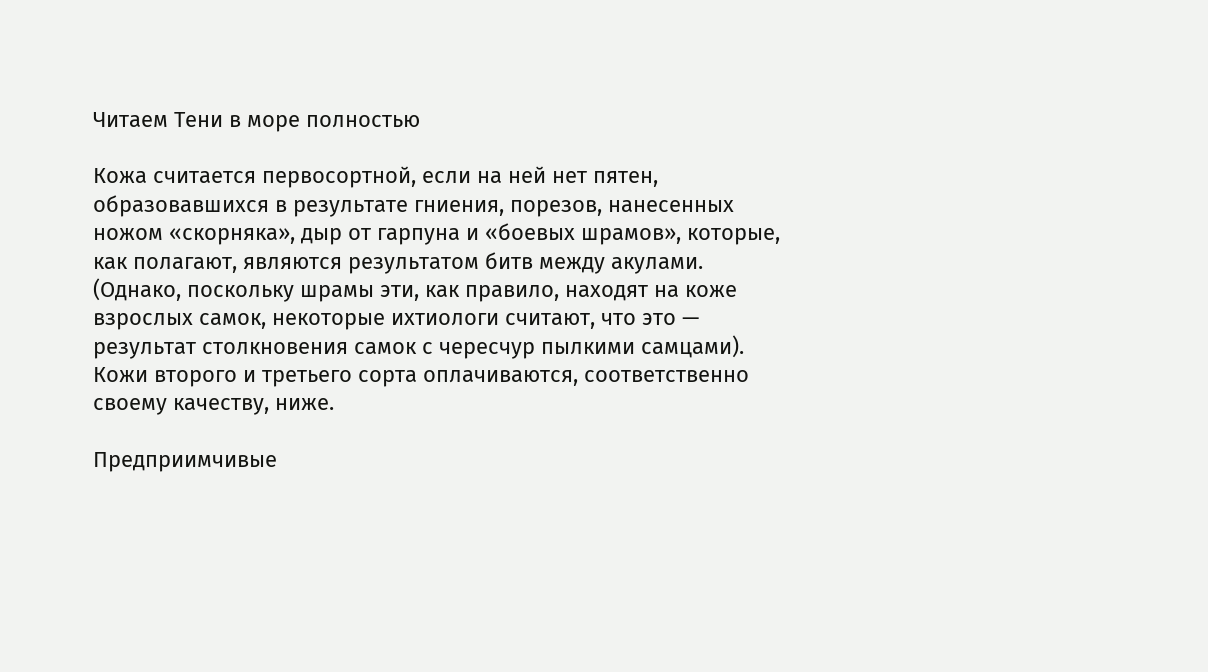Читаем Тени в море полностью

Кожа считается первосортной, если на ней нет пятен, образовавшихся в результате гниения, порезов, нанесенных ножом «скорняка», дыр от гарпуна и «боевых шрамов», которые, как полагают, являются результатом битв между акулами. (Однако, поскольку шрамы эти, как правило, находят на коже взрослых самок, некоторые ихтиологи считают, что это — результат столкновения самок с чересчур пылкими самцами). Кожи второго и третьего сорта оплачиваются, соответственно своему качеству, ниже.

Предприимчивые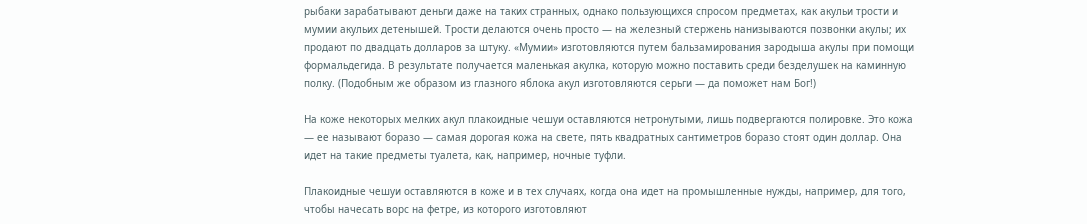рыбаки зарабатывают деньги даже на таких странных, однако пользующихся спросом предметах, как акульи трости и мумии акульих детенышей. Трости делаются очень просто — на железный стержень нанизываются позвонки акулы; их продают по двадцать долларов за штуку. «Мумии» изготовляются путем бальзамирования зародыша акулы при помощи формальдегида. В результате получается маленькая акулка, которую можно поставить среди безделушек на каминную полку. (Подобным же образом из глазного яблока акул изготовляются серьги — да поможет нам Бог!)

На коже некоторых мелких акул плакоидные чешуи оставляются нетронутыми, лишь подвергаются полировке. Это кожа — ее называют боразо — самая дорогая кожа на свете, пять квадратных сантиметров боразо стоят один доллар. Она идет на такие предметы туалета, как, например, ночные туфли.

Плакоидные чешуи оставляются в коже и в тех случаях, когда она идет на промышленные нужды, например, для того, чтобы начесать ворс на фетре, из которого изготовляют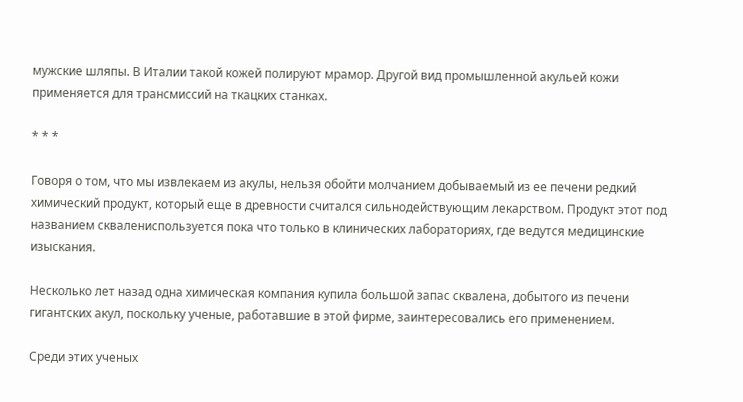мужские шляпы. В Италии такой кожей полируют мрамор. Другой вид промышленной акульей кожи применяется для трансмиссий на ткацких станках.

* * *

Говоря о том, что мы извлекаем из акулы, нельзя обойти молчанием добываемый из ее печени редкий химический продукт, который еще в древности считался сильнодействующим лекарством. Продукт этот под названием сквалениспользуется пока что только в клинических лабораториях, где ведутся медицинские изыскания.

Несколько лет назад одна химическая компания купила большой запас сквалена, добытого из печени гигантских акул, поскольку ученые, работавшие в этой фирме, заинтересовались его применением.

Среди этих ученых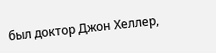был доктор Джон Хеллер,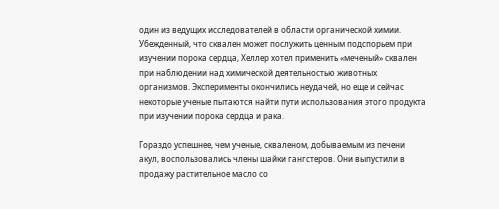один из ведущих исследователей в области органической химии. Убежденный, что сквален может послужить ценным подспорьем при изучении порока сердца, Хеллер хотел применить «меченый» сквален при наблюдении над химической деятельностью животных организмов. Эксперименты окончились неудачей, но еще и сейчас некоторые ученые пытаются найти пути использования этого продукта при изучении порока сердца и рака.

Гораздо успешнее, чем ученые, скваленом, добываемым из печени акул, воспользовались члены шайки гангстеров. Они выпустили в продажу растительное масло со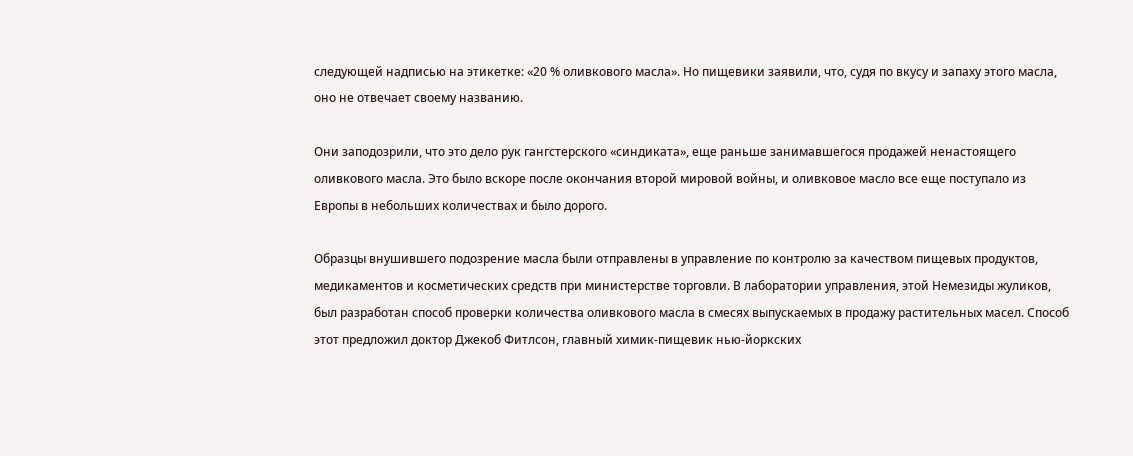следующей надписью на этикетке: «20 % оливкового масла». Но пищевики заявили, что, судя по вкусу и запаху этого масла, оно не отвечает своему названию.

Они заподозрили, что это дело рук гангстерского «синдиката», еще раньше занимавшегося продажей ненастоящего оливкового масла. Это было вскоре после окончания второй мировой войны, и оливковое масло все еще поступало из Европы в небольших количествах и было дорого.

Образцы внушившего подозрение масла были отправлены в управление по контролю за качеством пищевых продуктов, медикаментов и косметических средств при министерстве торговли. В лаборатории управления, этой Немезиды жуликов, был разработан способ проверки количества оливкового масла в смесях выпускаемых в продажу растительных масел. Способ этот предложил доктор Джекоб Фитлсон, главный химик-пищевик нью-йоркских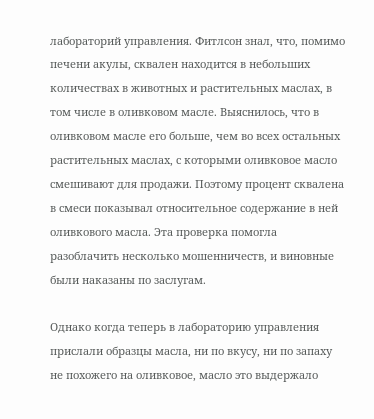лабораторий управления. Фитлсон знал, что, помимо печени акулы, сквален находится в небольших количествах в животных и растительных маслах, в том числе в оливковом масле. Выяснилось, что в оливковом масле его больше, чем во всех остальных растительных маслах, с которыми оливковое масло смешивают для продажи. Поэтому процент сквалена в смеси показывал относительное содержание в ней оливкового масла. Эта проверка помогла разоблачить несколько мошенничеств, и виновные были наказаны по заслугам.

Однако когда теперь в лабораторию управления прислали образцы масла, ни по вкусу, ни по запаху не похожего на оливковое, масло это выдержало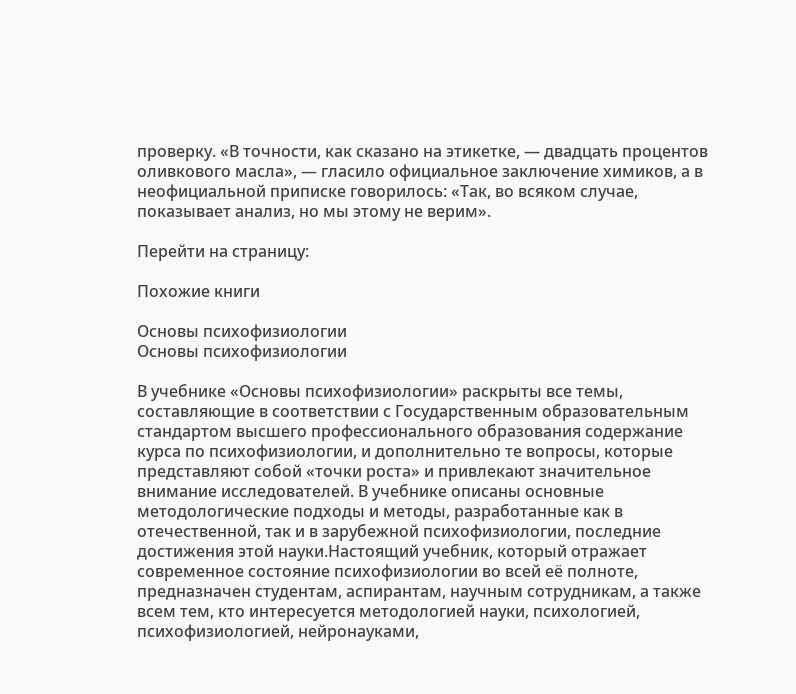проверку. «В точности, как сказано на этикетке, — двадцать процентов оливкового масла», — гласило официальное заключение химиков, а в неофициальной приписке говорилось: «Так, во всяком случае, показывает анализ, но мы этому не верим».

Перейти на страницу:

Похожие книги

Основы психофизиологии
Основы психофизиологии

В учебнике «Основы психофизиологии» раскрыты все темы, составляющие в соответствии с Государственным образовательным стандартом высшего профессионального образования содержание курса по психофизиологии, и дополнительно те вопросы, которые представляют собой «точки роста» и привлекают значительное внимание исследователей. В учебнике описаны основные методологические подходы и методы, разработанные как в отечественной, так и в зарубежной психофизиологии, последние достижения этой науки.Настоящий учебник, который отражает современное состояние психофизиологии во всей её полноте, предназначен студентам, аспирантам, научным сотрудникам, а также всем тем, кто интересуется методологией науки, психологией, психофизиологией, нейронауками,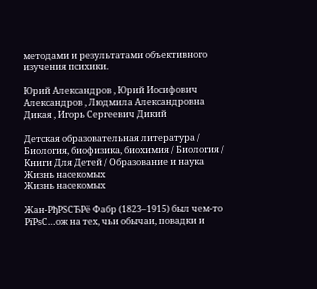методами и результатами объективного изучения психики.

Юрий Александров , Юрий Иосифович Александров , Людмила Александровна Дикая , Игорь Сергеевич Дикий

Детская образовательная литература / Биология, биофизика, биохимия / Биология / Книги Для Детей / Образование и наука
Жизнь насекомых
Жизнь насекомых

Жан-РђРЅСЂРё Фабр (1823–1915) был чем-то РїРѕС…ож на тех, чьи обычаи, повадки и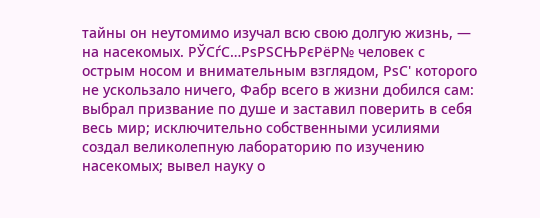тайны он неутомимо изучал всю свою долгую жизнь, — на насекомых. РЎСѓС…РѕРЅСЊРєРёР№ человек с острым носом и внимательным взглядом, РѕС' которого не ускользало ничего, Фабр всего в жизни добился сам: выбрал призвание по душе и заставил поверить в себя весь мир; исключительно собственными усилиями создал великолепную лабораторию по изучению насекомых; вывел науку о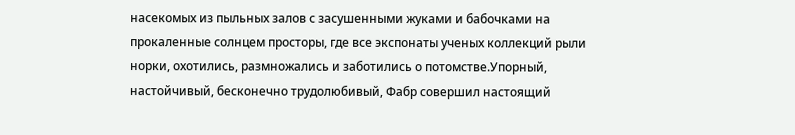насекомых из пыльных залов с засушенными жуками и бабочками на прокаленные солнцем просторы, где все экспонаты ученых коллекций рыли норки, охотились, размножались и заботились о потомстве.Упорный, настойчивый, бесконечно трудолюбивый, Фабр совершил настоящий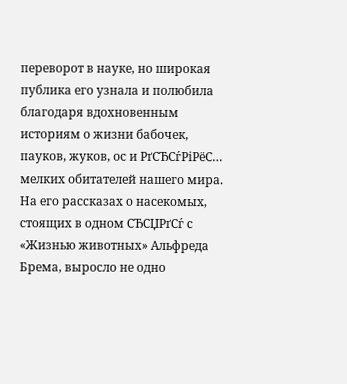переворот в науке, но широкая публика его узнала и полюбила благодаря вдохновенным историям о жизни бабочек, пауков, жуков, ос и РґСЂСѓРіРёС… мелких обитателей нашего мира. На его рассказах о насекомых, стоящих в одном СЂСЏРґСѓ с «Жизнью животных» Альфреда Брема, выросло не одно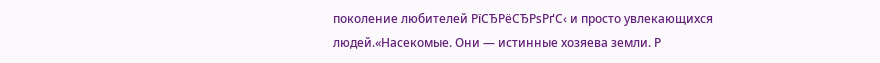поколение любителей РїСЂРёСЂРѕРґС‹ и просто увлекающихся людей.«Насекомые. Они — истинные хозяева земли. Р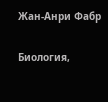Жан-Анри Фабр

Биология,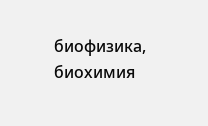биофизика, биохимия